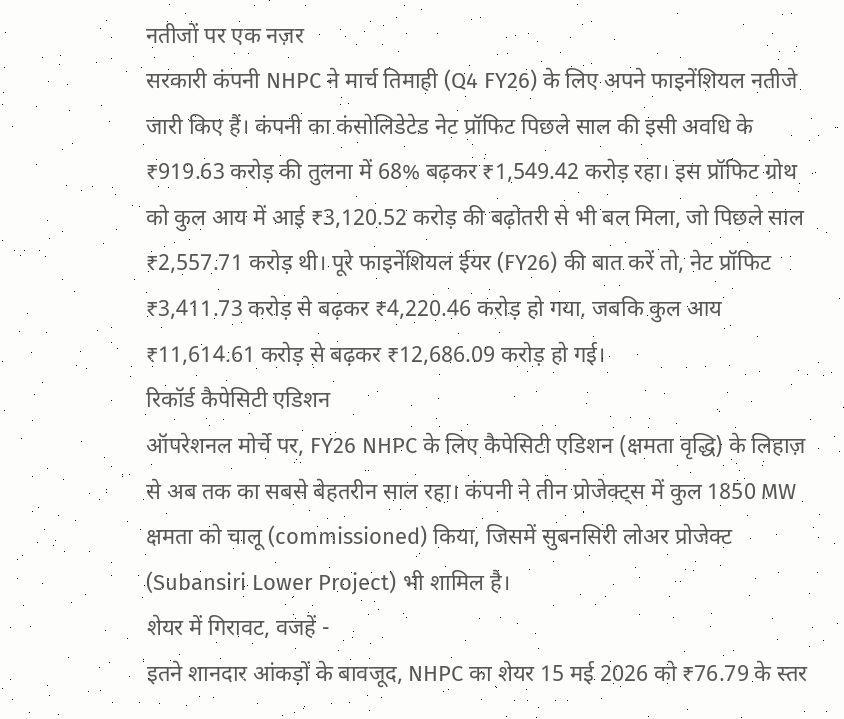नतीजों पर एक नज़र
सरकारी कंपनी NHPC ने मार्च तिमाही (Q4 FY26) के लिए अपने फाइनेंशियल नतीजे जारी किए हैं। कंपनी का कंसोलिडेटेड नेट प्रॉफिट पिछले साल की इसी अवधि के ₹919.63 करोड़ की तुलना में 68% बढ़कर ₹1,549.42 करोड़ रहा। इस प्रॉफिट ग्रोथ को कुल आय में आई ₹3,120.52 करोड़ की बढ़ोतरी से भी बल मिला, जो पिछले साल ₹2,557.71 करोड़ थी। पूरे फाइनेंशियल ईयर (FY26) की बात करें तो, नेट प्रॉफिट ₹3,411.73 करोड़ से बढ़कर ₹4,220.46 करोड़ हो गया, जबकि कुल आय ₹11,614.61 करोड़ से बढ़कर ₹12,686.09 करोड़ हो गई।
रिकॉर्ड कैपेसिटी एडिशन
ऑपरेशनल मोर्चे पर, FY26 NHPC के लिए कैपेसिटी एडिशन (क्षमता वृद्धि) के लिहाज़ से अब तक का सबसे बेहतरीन साल रहा। कंपनी ने तीन प्रोजेक्ट्स में कुल 1850 MW क्षमता को चालू (commissioned) किया, जिसमें सुबनसिरी लोअर प्रोजेक्ट (Subansiri Lower Project) भी शामिल है।
शेयर में गिरावट, वजहें -
इतने शानदार आंकड़ों के बावजूद, NHPC का शेयर 15 मई 2026 को ₹76.79 के स्तर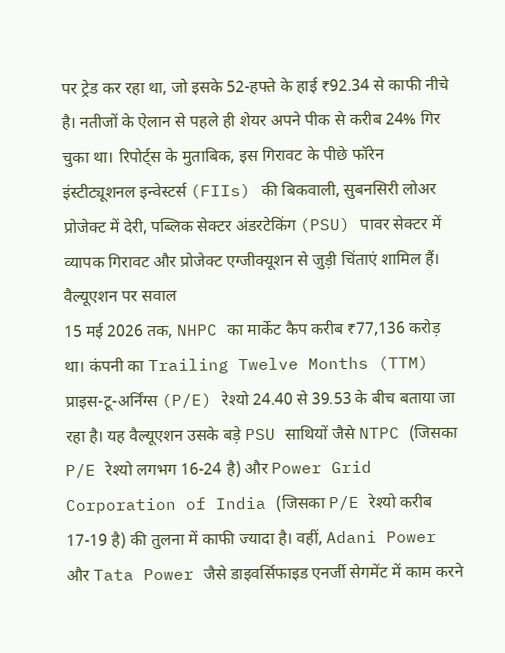पर ट्रेड कर रहा था, जो इसके 52-हफ्ते के हाई ₹92.34 से काफी नीचे है। नतीजों के ऐलान से पहले ही शेयर अपने पीक से करीब 24% गिर चुका था। रिपोर्ट्स के मुताबिक, इस गिरावट के पीछे फॉरेन इंस्टीट्यूशनल इन्वेस्टर्स (FIIs) की बिकवाली, सुबनसिरी लोअर प्रोजेक्ट में देरी, पब्लिक सेक्टर अंडरटेकिंग (PSU) पावर सेक्टर में व्यापक गिरावट और प्रोजेक्ट एग्जीक्यूशन से जुड़ी चिंताएं शामिल हैं।
वैल्यूएशन पर सवाल
15 मई 2026 तक, NHPC का मार्केट कैप करीब ₹77,136 करोड़ था। कंपनी का Trailing Twelve Months (TTM) प्राइस-टू-अर्निंग्स (P/E) रेश्यो 24.40 से 39.53 के बीच बताया जा रहा है। यह वैल्यूएशन उसके बड़े PSU साथियों जैसे NTPC (जिसका P/E रेश्यो लगभग 16-24 है) और Power Grid Corporation of India (जिसका P/E रेश्यो करीब 17-19 है) की तुलना में काफी ज्यादा है। वहीं, Adani Power और Tata Power जैसे डाइवर्सिफाइड एनर्जी सेगमेंट में काम करने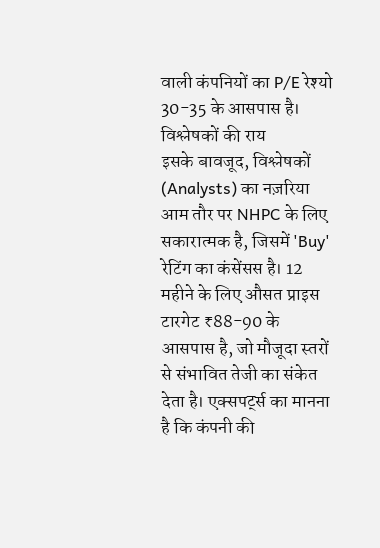वाली कंपनियों का P/E रेश्यो 30-35 के आसपास है।
विश्लेषकों की राय
इसके बावजूद, विश्लेषकों (Analysts) का नज़रिया आम तौर पर NHPC के लिए सकारात्मक है, जिसमें 'Buy' रेटिंग का कंसेंसस है। 12 महीने के लिए औसत प्राइस टारगेट ₹88-90 के आसपास है, जो मौजूदा स्तरों से संभावित तेजी का संकेत देता है। एक्सपर्ट्स का मानना है कि कंपनी की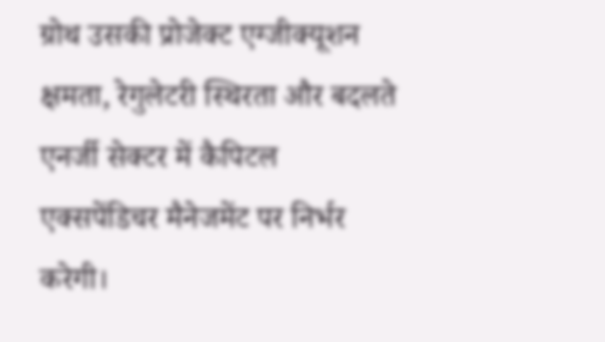ग्रोथ उसकी प्रोजेक्ट एग्जीक्यूशन क्षमता, रेगुलेटरी स्थिरता और बदलते एनर्जी सेक्टर में कैपिटल एक्सपेंडिचर मैनेजमेंट पर निर्भर करेगी।